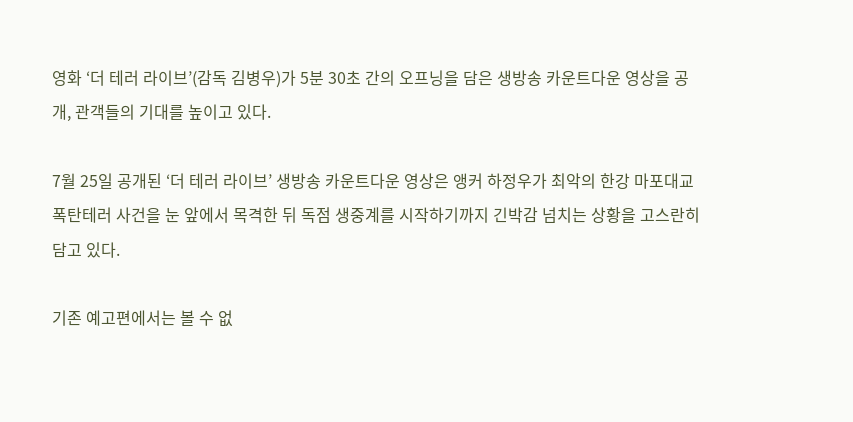영화 ‘더 테러 라이브’(감독 김병우)가 5분 30초 간의 오프닝을 담은 생방송 카운트다운 영상을 공개, 관객들의 기대를 높이고 있다.

7월 25일 공개된 ‘더 테러 라이브’ 생방송 카운트다운 영상은 앵커 하정우가 최악의 한강 마포대교 폭탄테러 사건을 눈 앞에서 목격한 뒤 독점 생중계를 시작하기까지 긴박감 넘치는 상황을 고스란히 담고 있다.

기존 예고편에서는 볼 수 없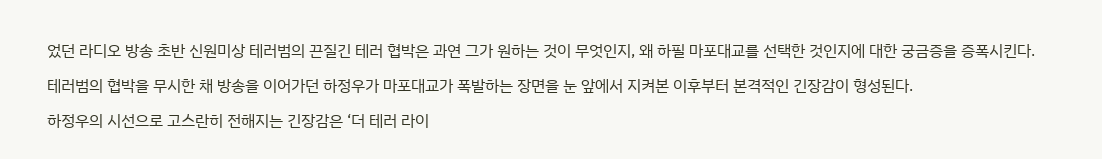었던 라디오 방송 초반 신원미상 테러범의 끈질긴 테러 협박은 과연 그가 원하는 것이 무엇인지, 왜 하필 마포대교를 선택한 것인지에 대한 궁금증을 증폭시킨다.

테러범의 협박을 무시한 채 방송을 이어가던 하정우가 마포대교가 폭발하는 장면을 눈 앞에서 지켜본 이후부터 본격적인 긴장감이 형성된다.

하정우의 시선으로 고스란히 전해지는 긴장감은 ‘더 테러 라이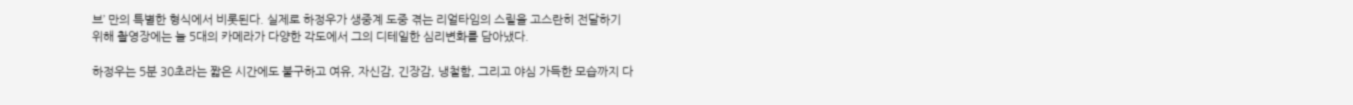브’ 만의 특별한 형식에서 비롯된다. 실제로 하정우가 생중계 도중 겪는 리얼타임의 스릴을 고스란히 전달하기 위해 촬영장에는 늘 5대의 카메라가 다양한 각도에서 그의 디테일한 심리변화를 담아냈다.

하정우는 5분 30초라는 짧은 시간에도 불구하고 여유, 자신감, 긴장감, 냉철함, 그리고 야심 가득한 모습까지 다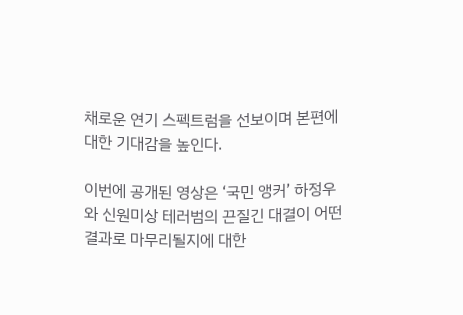채로운 연기 스펙트럼을 선보이며 본편에 대한 기대감을 높인다.

이번에 공개된 영상은 ‘국민 앵커’ 하정우와 신원미상 테러범의 끈질긴 대결이 어떤 결과로 마무리될지에 대한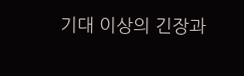기대 이상의 긴장과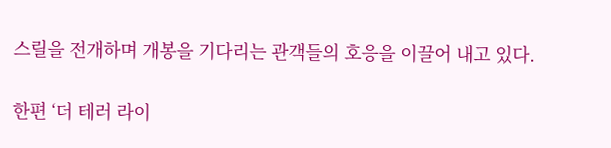스릴을 전개하며 개봉을 기다리는 관객들의 호응을 이끌어 내고 있다.

한편 ‘더 테러 라이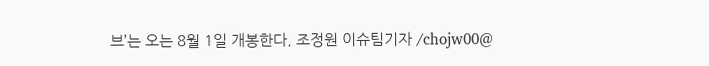브’는 오는 8월 1일 개봉한다. 조정원 이슈팀기자 /chojw00@